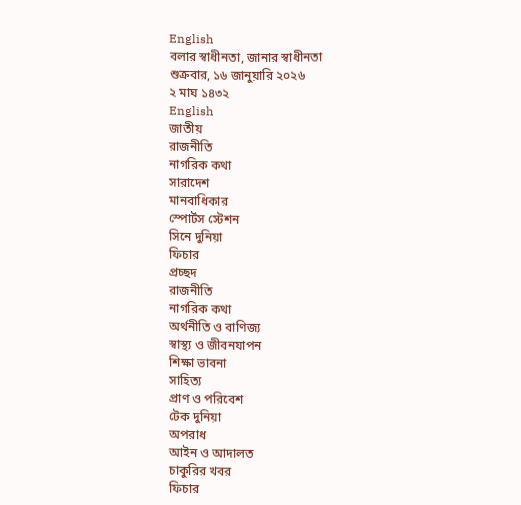English
বলার স্বাধীনতা, জানার স্বাধীনতা
শুক্রবার, ১৬ জানুয়ারি ২০২৬
২ মাঘ ১৪৩২
English
জাতীয়
রাজনীতি
নাগরিক কথা
সারাদেশ
মানবাধিকার
স্পোর্টস স্টেশন
সিনে দুনিয়া
ফিচার
প্রচ্ছদ
রাজনীতি
নাগরিক কথা
অর্থনীতি ও বাণিজ্য
স্বাস্থ্য ও জীবনযাপন
শিক্ষা ভাবনা
সাহিত্য
প্রাণ ও পরিবেশ
টেক দুনিয়া
অপরাধ
আইন ও আদালত
চাকুরির খবর
ফিচার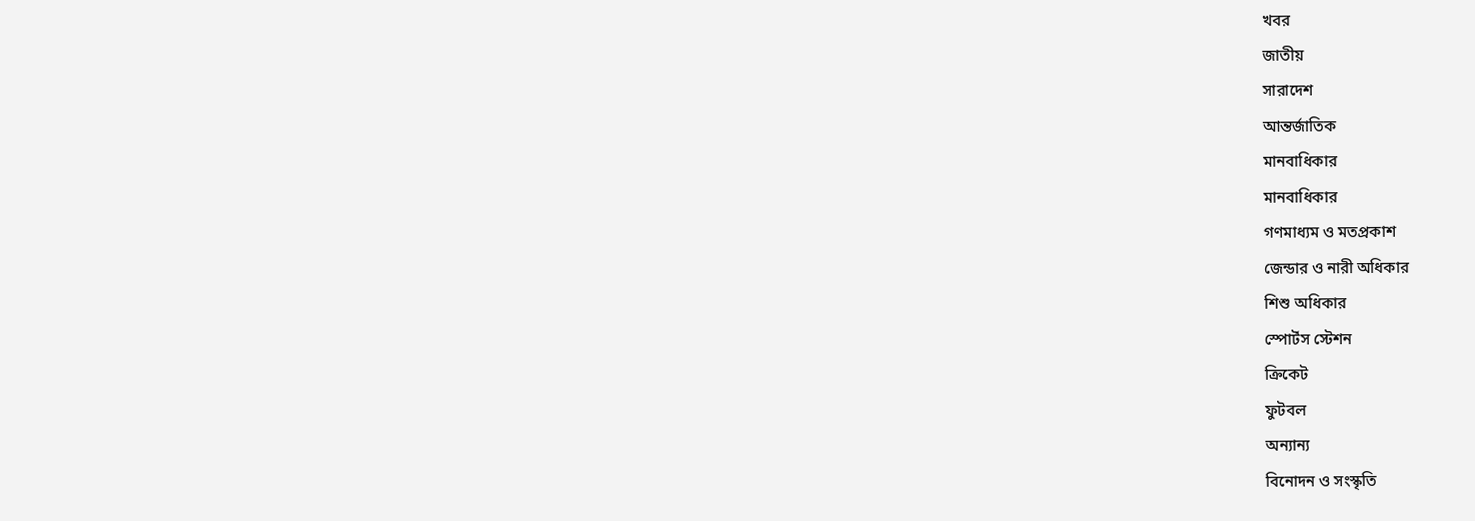খবর
জাতীয়
সারাদেশ
আন্তর্জাতিক
মানবাধিকার
মানবাধিকার
গণমাধ্যম ও মতপ্রকাশ
জেন্ডার ও নারী অধিকার
শিশু অধিকার
স্পোর্টস স্টেশন
ক্রিকেট
ফুটবল
অন্যান্য
বিনোদন ও সংস্কৃতি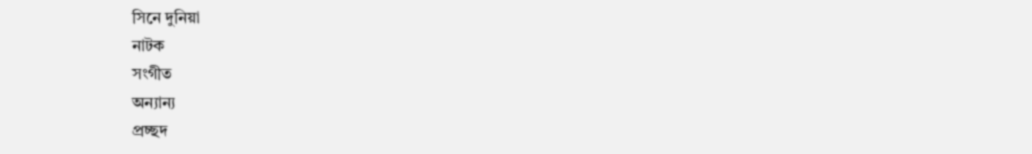সিনে দুনিয়া
নাটক
সংগীত
অন্যান্য
প্রচ্ছদ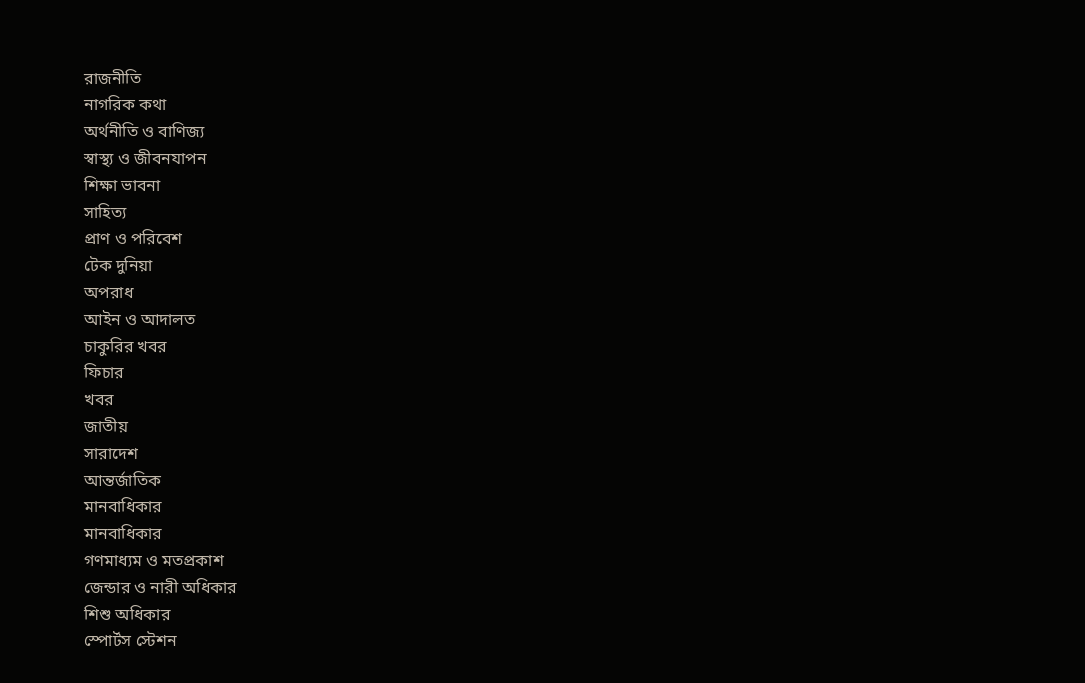রাজনীতি
নাগরিক কথা
অর্থনীতি ও বাণিজ্য
স্বাস্থ্য ও জীবনযাপন
শিক্ষা ভাবনা
সাহিত্য
প্রাণ ও পরিবেশ
টেক দুনিয়া
অপরাধ
আইন ও আদালত
চাকুরির খবর
ফিচার
খবর
জাতীয়
সারাদেশ
আন্তর্জাতিক
মানবাধিকার
মানবাধিকার
গণমাধ্যম ও মতপ্রকাশ
জেন্ডার ও নারী অধিকার
শিশু অধিকার
স্পোর্টস স্টেশন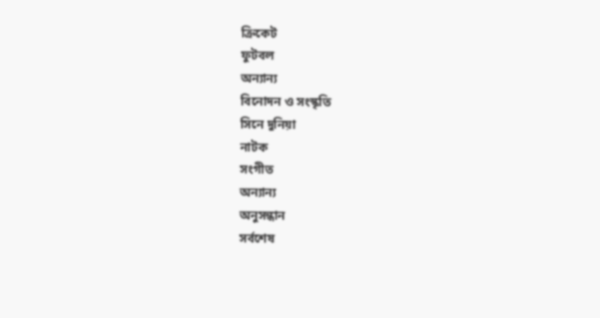ক্রিকেট
ফুটবল
অন্যান্য
বিনোদন ও সংস্কৃতি
সিনে দুনিয়া
নাটক
সংগীত
অন্যান্য
অনুসন্ধান
সর্বশেষ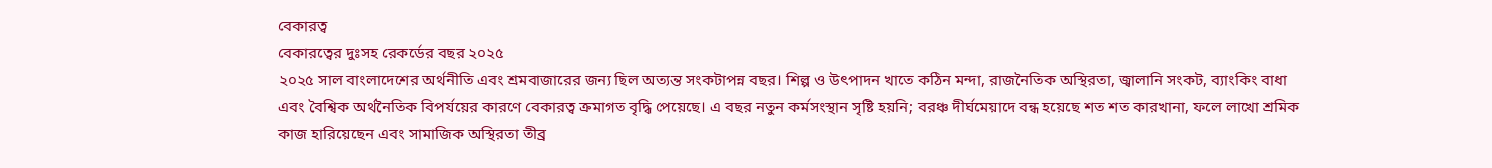বেকারত্ব
বেকারত্বের দুঃসহ রেকর্ডের বছর ২০২৫
২০২৫ সাল বাংলাদেশের অর্থনীতি এবং শ্রমবাজারের জন্য ছিল অত্যন্ত সংকটাপন্ন বছর। শিল্প ও উৎপাদন খাতে কঠিন মন্দা, রাজনৈতিক অস্থিরতা, জ্বালানি সংকট, ব্যাংকিং বাধা এবং বৈশ্বিক অর্থনৈতিক বিপর্যয়ের কারণে বেকারত্ব ক্রমাগত বৃদ্ধি পেয়েছে। এ বছর নতুন কর্মসংস্থান সৃষ্টি হয়নি; বরঞ্চ দীর্ঘমেয়াদে বন্ধ হয়েছে শত শত কারখানা, ফলে লাখো শ্রমিক কাজ হারিয়েছেন এবং সামাজিক অস্থিরতা তীব্র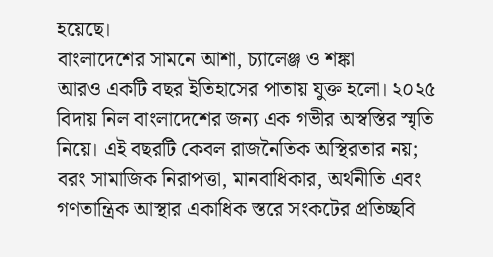হয়েছে।
বাংলাদেশের সামনে আশা, চ্যালেঞ্জ ও শঙ্কা
আরও একটি বছর ইতিহাসের পাতায় যুক্ত হলো। ২০২৫ বিদায় নিল বাংলাদেশের জন্য এক গভীর অস্বস্তির স্মৃতি নিয়ে। এই বছরটি কেবল রাজনৈতিক অস্থিরতার নয়; বরং সামাজিক নিরাপত্তা, মানবাধিকার, অর্থনীতি এবং গণতান্ত্রিক আস্থার একাধিক স্তরে সংকটের প্রতিচ্ছবি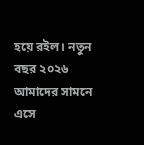হয়ে রইল। নতুন বছর ২০২৬ আমাদের সামনে এসে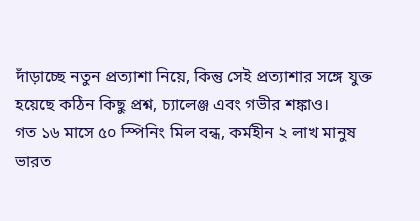দাঁড়াচ্ছে নতুন প্রত্যাশা নিয়ে, কিন্তু সেই প্রত্যাশার সঙ্গে যুক্ত হয়েছে কঠিন কিছু প্রশ্ন, চ্যালেঞ্জ এবং গভীর শঙ্কাও।
গত ১৬ মাসে ৫০ স্পিনিং মিল বন্ধ, কর্মহীন ২ লাখ মানুষ
ভারত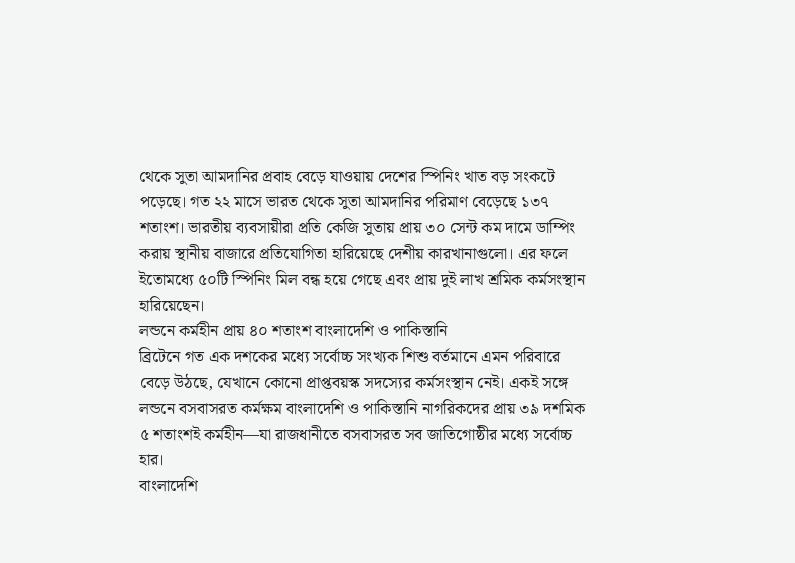থেকে সুতা আমদানির প্রবাহ বেড়ে যাওয়ায় দেশের স্পিনিং খাত বড় সংকটে পড়েছে। গত ২২ মাসে ভারত থেকে সুতা আমদানির পরিমাণ বেড়েছে ১৩৭ শতাংশ। ভারতীয় ব্যবসায়ীরা প্রতি কেজি সুতায় প্রায় ৩০ সেন্ট কম দামে ডাম্পিং করায় স্থানীয় বাজারে প্রতিযোগিতা হারিয়েছে দেশীয় কারখানাগুলো। এর ফলে ইতোমধ্যে ৫০টি স্পিনিং মিল বন্ধ হয়ে গেছে এবং প্রায় দুই লাখ শ্রমিক কর্মসংস্থান হারিয়েছেন।
লন্ডনে কর্মহীন প্রায় ৪০ শতাংশ বাংলাদেশি ও পাকিস্তানি
ব্রিটেনে গত এক দশকের মধ্যে সর্বোচ্চ সংখ্যক শিশু বর্তমানে এমন পরিবারে বেড়ে উঠছে, যেখানে কোনো প্রাপ্তবয়স্ক সদস্যের কর্মসংস্থান নেই। একই সঙ্গে লন্ডনে বসবাসরত কর্মক্ষম বাংলাদেশি ও পাকিস্তানি নাগরিকদের প্রায় ৩৯ দশমিক ৫ শতাংশই কর্মহীন—যা রাজধানীতে বসবাসরত সব জাতিগোষ্ঠীর মধ্যে সর্বোচ্চ হার।
বাংলাদেশি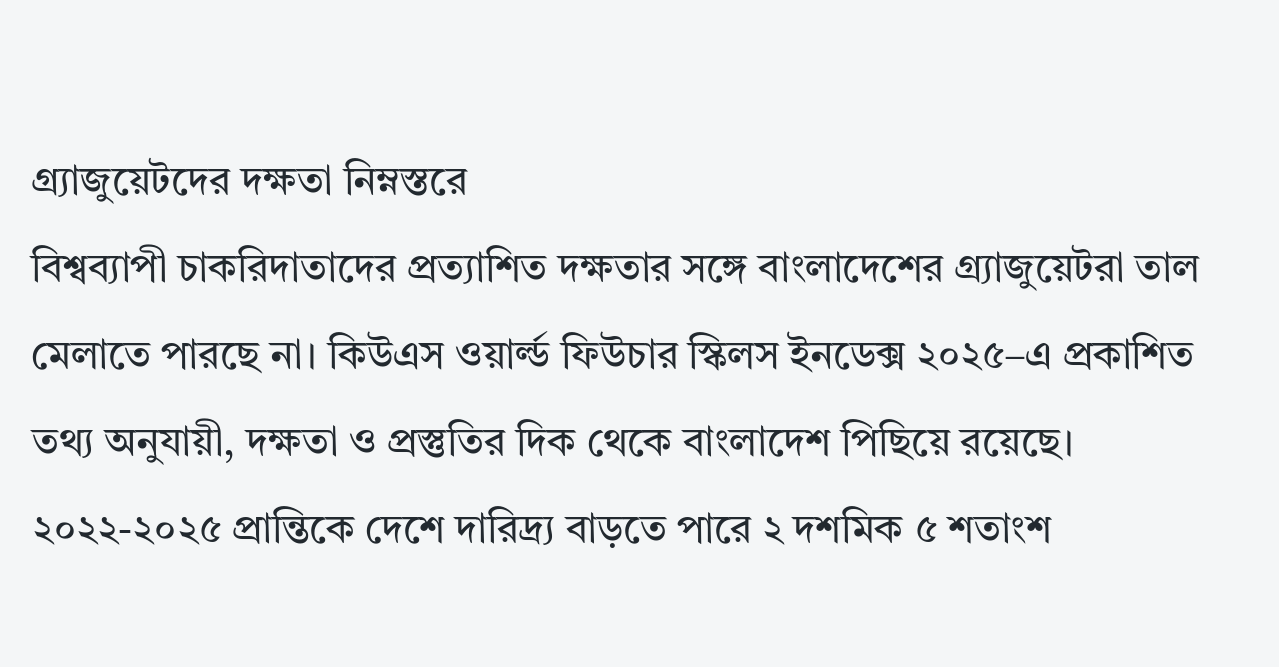গ্র্যাজুয়েটদের দক্ষতা নিম্নস্তরে
বিশ্বব্যাপী চাকরিদাতাদের প্রত্যাশিত দক্ষতার সঙ্গে বাংলাদেশের গ্র্যাজুয়েটরা তাল মেলাতে পারছে না। কিউএস ওয়ার্ল্ড ফিউচার স্কিলস ইনডেক্স ২০২৫–এ প্রকাশিত তথ্য অনুযায়ী, দক্ষতা ও প্রস্তুতির দিক থেকে বাংলাদেশ পিছিয়ে রয়েছে।
২০২২-২০২৫ প্রান্তিকে দেশে দারিদ্র্য বাড়তে পারে ২ দশমিক ৫ শতাংশ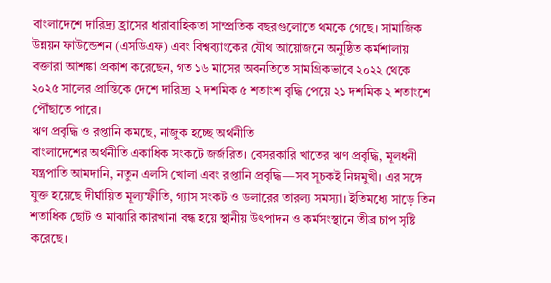বাংলাদেশে দারিদ্র্য হ্রাসের ধারাবাহিকতা সাম্প্রতিক বছরগুলোতে থমকে গেছে। সামাজিক উন্নয়ন ফাউন্ডেশন (এসডিএফ) এবং বিশ্বব্যাংকের যৌথ আয়োজনে অনুষ্ঠিত কর্মশালায় বক্তারা আশঙ্কা প্রকাশ করেছেন, গত ১৬ মাসের অবনতিতে সামগ্রিকভাবে ২০২২ থেকে ২০২৫ সালের প্রান্তিকে দেশে দারিদ্র্য ২ দশমিক ৫ শতাংশ বৃদ্ধি পেয়ে ২১ দশমিক ২ শতাংশে পৌঁছাতে পারে।
ঋণ প্রবৃদ্ধি ও রপ্তানি কমছে, নাজুক হচ্ছে অর্থনীতি
বাংলাদেশের অর্থনীতি একাধিক সংকটে জর্জরিত। বেসরকারি খাতের ঋণ প্রবৃদ্ধি, মূলধনী যন্ত্রপাতি আমদানি, নতুন এলসি খোলা এবং রপ্তানি প্রবৃদ্ধি—সব সূচকই নিম্নমুখী। এর সঙ্গে যুক্ত হয়েছে দীর্ঘায়িত মূল্যস্ফীতি, গ্যাস সংকট ও ডলারের তারল্য সমস্যা। ইতিমধ্যে সাড়ে তিন শতাধিক ছোট ও মাঝারি কারখানা বন্ধ হয়ে স্থানীয় উৎপাদন ও কর্মসংস্থানে তীব্র চাপ সৃষ্টি করেছে।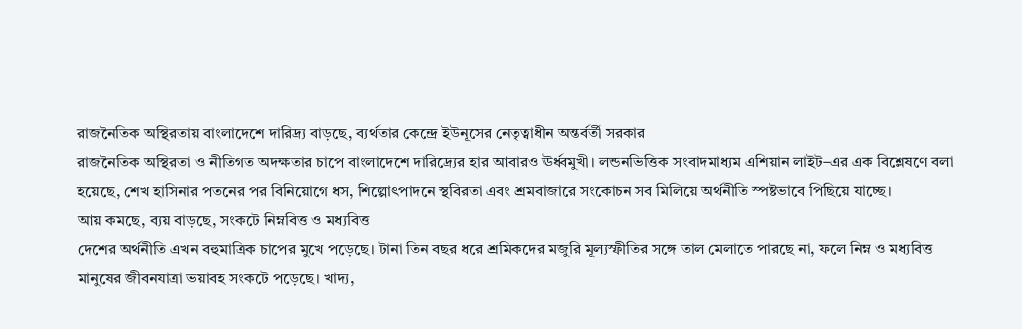রাজনৈতিক অস্থিরতায় বাংলাদেশে দারিদ্র্য বাড়ছে, ব্যর্থতার কেন্দ্রে ইউনূসের নেতৃত্বাধীন অন্তর্বর্তী সরকার
রাজনৈতিক অস্থিরতা ও নীতিগত অদক্ষতার চাপে বাংলাদেশে দারিদ্র্যের হার আবারও ঊর্ধ্বমুখী। লন্ডনভিত্তিক সংবাদমাধ্যম এশিয়ান লাইট–এর এক বিশ্লেষণে বলা হয়েছে, শেখ হাসিনার পতনের পর বিনিয়োগে ধস, শিল্পোৎপাদনে স্থবিরতা এবং শ্রমবাজারে সংকোচন সব মিলিয়ে অর্থনীতি স্পষ্টভাবে পিছিয়ে যাচ্ছে।
আয় কমছে, ব্যয় বাড়ছে, সংকটে নিম্নবিত্ত ও মধ্যবিত্ত
দেশের অর্থনীতি এখন বহুমাত্রিক চাপের মুখে পড়েছে। টানা তিন বছর ধরে শ্রমিকদের মজুরি মূল্যস্ফীতির সঙ্গে তাল মেলাতে পারছে না, ফলে নিম্ন ও মধ্যবিত্ত মানুষের জীবনযাত্রা ভয়াবহ সংকটে পড়েছে। খাদ্য,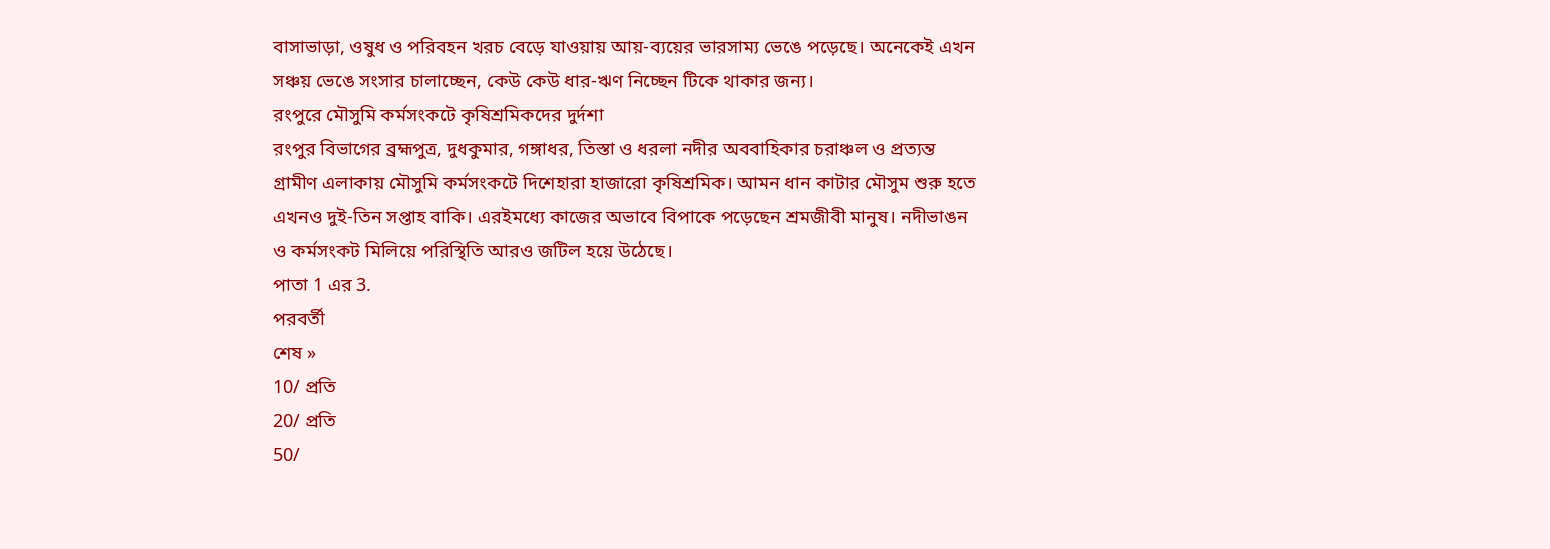বাসাভাড়া, ওষুধ ও পরিবহন খরচ বেড়ে যাওয়ায় আয়-ব্যয়ের ভারসাম্য ভেঙে পড়েছে। অনেকেই এখন সঞ্চয় ভেঙে সংসার চালাচ্ছেন, কেউ কেউ ধার-ঋণ নিচ্ছেন টিকে থাকার জন্য।
রংপুরে মৌসুমি কর্মসংকটে কৃষিশ্রমিকদের দুর্দশা
রংপুর বিভাগের ব্রহ্মপুত্র, দুধকুমার, গঙ্গাধর, তিস্তা ও ধরলা নদীর অববাহিকার চরাঞ্চল ও প্রত্যন্ত গ্রামীণ এলাকায় মৌসুমি কর্মসংকটে দিশেহারা হাজারো কৃষিশ্রমিক। আমন ধান কাটার মৌসুম শুরু হতে এখনও দুই-তিন সপ্তাহ বাকি। এরইমধ্যে কাজের অভাবে বিপাকে পড়েছেন শ্রমজীবী মানুষ। নদীভাঙন ও কর্মসংকট মিলিয়ে পরিস্থিতি আরও জটিল হয়ে উঠেছে।
পাতা 1 এর 3.
পরবর্তী
শেষ »
10/ প্রতি
20/ প্রতি
50/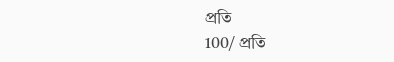প্রতি
100/ প্রতি